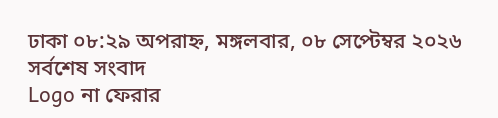ঢাকা ০৮:২৯ অপরাহ্ন, মঙ্গলবার, ০৮ সেপ্টেম্বর ২০২৬
সর্বশেষ সংবাদ
Logo না ফেরার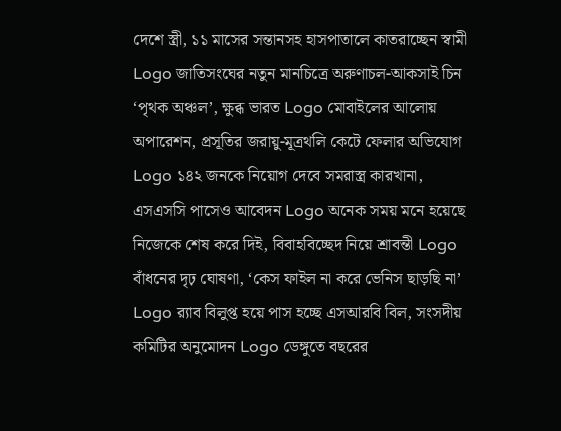দেশে স্ত্রী, ১১ মাসের সন্তানসহ হাসপাতালে কাতরাচ্ছেন স্বামী Logo জাতিসংঘের নতুন মানচিত্রে অরুণাচল-আকসাই চিন ‘পৃথক অঞ্চল’, ক্ষুব্ধ ভারত Logo মোবাইলের আলোয় অপারেশন, প্রসূতির জরায়ু-মূত্রথলি কেটে ফেলার অভিযোগ Logo ১৪২ জনকে নিয়োগ দেবে সমরাস্ত্র কারখানা, এসএসসি পাসেও আবেদন Logo অনেক সময় মনে হয়েছে নিজেকে শেষ করে দিই, বিবাহবিচ্ছেদ নিয়ে শ্রাবন্তী Logo বাঁধনের দৃঢ় ঘোষণা, ‘কেস ফাইল না করে ভেনিস ছাড়ছি না’ Logo র‌্যাব বিলুপ্ত হয়ে পাস হচ্ছে এসআরবি বিল, সংসদীয় কমিটির অনুমোদন Logo ডেঙ্গুতে বছরের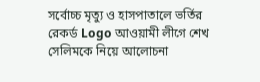সর্বোচ্চ মৃত্যু ও হাসপাতালে ভর্তির রেকর্ড Logo আওয়ামী লীগে শেখ সেলিমকে নিয়ে আলোচনা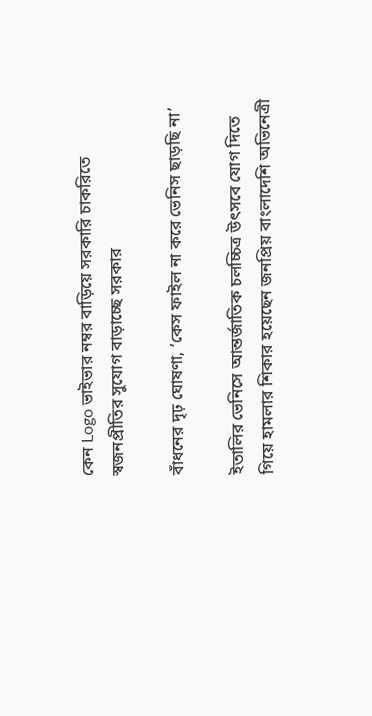কেন Logo ভাইভার নম্বর বাড়িয়ে সরকারি চাকরিতে স্বজনপ্রীতির সুযোগ বাড়াচ্ছে সরকার

বাঁধনের দৃঢ় ঘোষণা, ‘কেস ফাইল না করে ভেনিস ছাড়ছি না’

ইতালির ভেনিসে আন্তর্জাতিক চলচ্চিত্র উৎসবে যোগ দিতে গিয়ে হামলার শিকার হয়েছেন জনপ্রিয় বাংলাদেশি অভিনেত্রী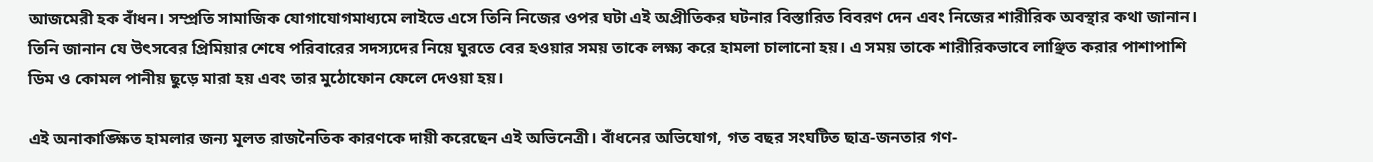আজমেরী হক বাঁধন। সম্প্রতি সামাজিক যোগাযোগমাধ্যমে লাইভে এসে তিনি নিজের ওপর ঘটা এই অপ্রীতিকর ঘটনার বিস্তারিত বিবরণ দেন এবং নিজের শারীরিক অবস্থার কথা জানান। তিনি জানান যে উৎসবের প্রিমিয়ার শেষে পরিবারের সদস্যদের নিয়ে ঘুরতে বের হওয়ার সময় তাকে লক্ষ্য করে হামলা চালানো হয়। এ সময় তাকে শারীরিকভাবে লাঞ্ছিত করার পাশাপাশি ডিম ও কোমল পানীয় ছুড়ে মারা হয় এবং তার মুঠোফোন ফেলে দেওয়া হয়।

এই অনাকাঙ্ক্ষিত হামলার জন্য মূলত রাজনৈতিক কারণকে দায়ী করেছেন এই অভিনেত্রী। বাঁধনের অভিযোগ, গত বছর সংঘটিত ছাত্র-জনতার গণ-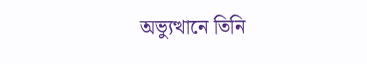অভ্যুত্থানে তিনি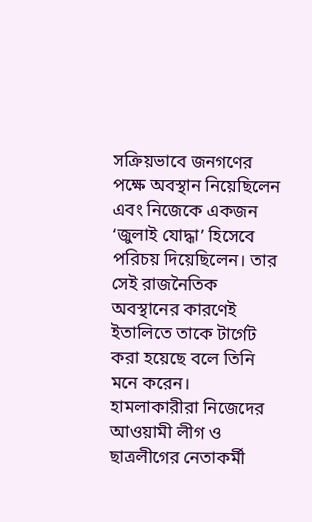সক্রিয়ভাবে জনগণের পক্ষে অবস্থান নিয়েছিলেন এবং নিজেকে একজন ‘জুলাই যোদ্ধা’ হিসেবে পরিচয় দিয়েছিলেন। তার সেই রাজনৈতিক অবস্থানের কারণেই ইতালিতে তাকে টার্গেট করা হয়েছে বলে তিনি মনে করেন। হামলাকারীরা নিজেদের আওয়ামী লীগ ও ছাত্রলীগের নেতাকর্মী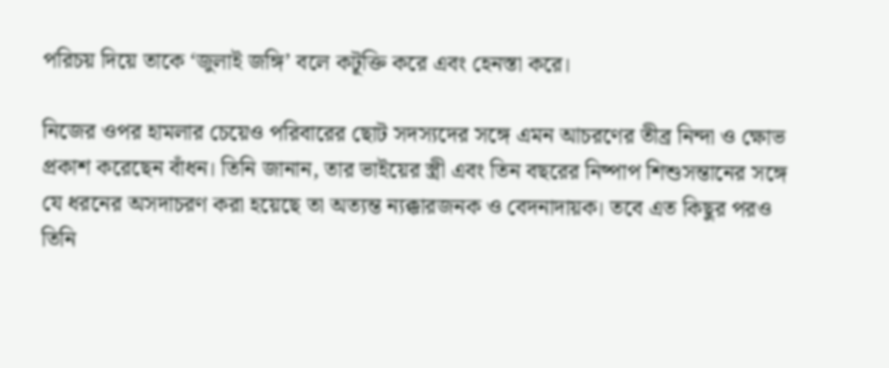পরিচয় দিয়ে তাকে ‘জুলাই জঙ্গি’ বলে কটূক্তি করে এবং হেনস্তা করে।

নিজের ওপর হামলার চেয়েও পরিবারের ছোট সদস্যদের সঙ্গে এমন আচরণের তীব্র নিন্দা ও ক্ষোভ প্রকাশ করেছেন বাঁধন। তিনি জানান, তার ভাইয়ের স্ত্রী এবং তিন বছরের নিষ্পাপ শিশুসন্তানের সঙ্গে যে ধরনের অসদাচরণ করা হয়েছে তা অত্যন্ত ন্যক্কারজনক ও বেদনাদায়ক। তবে এত কিছুর পরও তিনি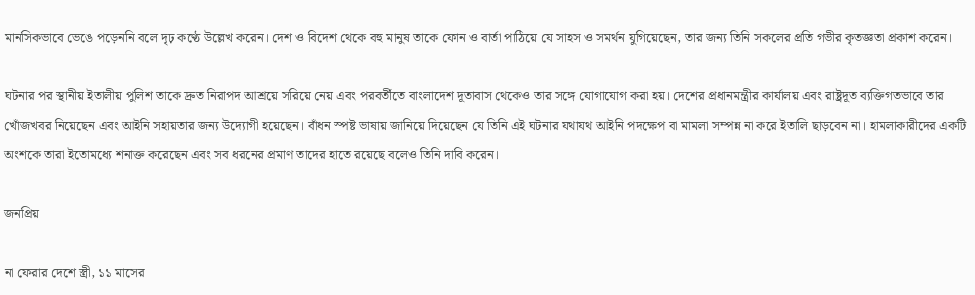মানসিকভাবে ভেঙে পড়েননি বলে দৃঢ় কণ্ঠে উল্লেখ করেন। দেশ ও বিদেশ থেকে বহু মানুষ তাকে ফোন ও বার্তা পাঠিয়ে যে সাহস ও সমর্থন যুগিয়েছেন, তার জন্য তিনি সকলের প্রতি গভীর কৃতজ্ঞতা প্রকাশ করেন।

ঘটনার পর স্থানীয় ইতালীয় পুলিশ তাকে দ্রুত নিরাপদ আশ্রয়ে সরিয়ে নেয় এবং পরবর্তীতে বাংলাদেশ দূতাবাস থেকেও তার সঙ্গে যোগাযোগ করা হয়। দেশের প্রধানমন্ত্রীর কার্যালয় এবং রাষ্ট্রদূত ব্যক্তিগতভাবে তার খোঁজখবর নিয়েছেন এবং আইনি সহায়তার জন্য উদ্যোগী হয়েছেন। বাঁধন স্পষ্ট ভাষায় জানিয়ে দিয়েছেন যে তিনি এই ঘটনার যথাযথ আইনি পদক্ষেপ বা মামলা সম্পন্ন না করে ইতালি ছাড়বেন না। হামলাকারীদের একটি অংশকে তারা ইতোমধ্যে শনাক্ত করেছেন এবং সব ধরনের প্রমাণ তাদের হাতে রয়েছে বলেও তিনি দাবি করেন।

জনপ্রিয়

না ফেরার দেশে স্ত্রী, ১১ মাসের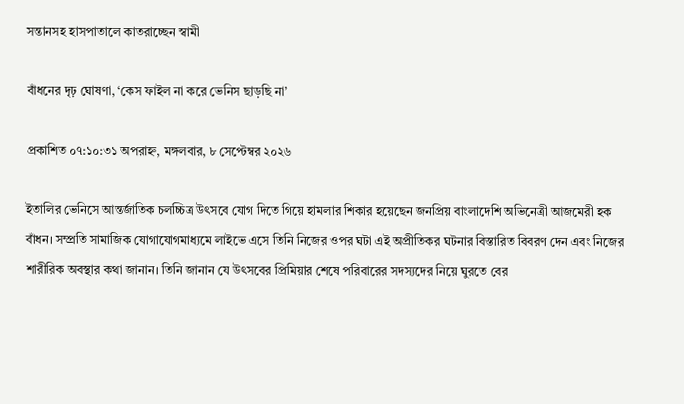সন্তানসহ হাসপাতালে কাতরাচ্ছেন স্বামী

বাঁধনের দৃঢ় ঘোষণা, ‘কেস ফাইল না করে ভেনিস ছাড়ছি না’

প্রকাশিত ০৭:১০:৩১ অপরাহ্ন, মঙ্গলবার, ৮ সেপ্টেম্বর ২০২৬

ইতালির ভেনিসে আন্তর্জাতিক চলচ্চিত্র উৎসবে যোগ দিতে গিয়ে হামলার শিকার হয়েছেন জনপ্রিয় বাংলাদেশি অভিনেত্রী আজমেরী হক বাঁধন। সম্প্রতি সামাজিক যোগাযোগমাধ্যমে লাইভে এসে তিনি নিজের ওপর ঘটা এই অপ্রীতিকর ঘটনার বিস্তারিত বিবরণ দেন এবং নিজের শারীরিক অবস্থার কথা জানান। তিনি জানান যে উৎসবের প্রিমিয়ার শেষে পরিবারের সদস্যদের নিয়ে ঘুরতে বের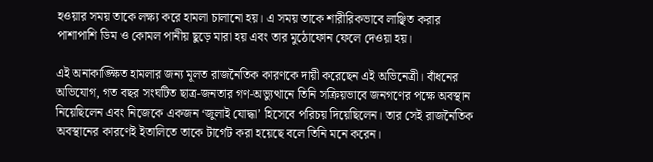হওয়ার সময় তাকে লক্ষ্য করে হামলা চালানো হয়। এ সময় তাকে শারীরিকভাবে লাঞ্ছিত করার পাশাপাশি ডিম ও কোমল পানীয় ছুড়ে মারা হয় এবং তার মুঠোফোন ফেলে দেওয়া হয়।

এই অনাকাঙ্ক্ষিত হামলার জন্য মূলত রাজনৈতিক কারণকে দায়ী করেছেন এই অভিনেত্রী। বাঁধনের অভিযোগ, গত বছর সংঘটিত ছাত্র-জনতার গণ-অভ্যুত্থানে তিনি সক্রিয়ভাবে জনগণের পক্ষে অবস্থান নিয়েছিলেন এবং নিজেকে একজন ‘জুলাই যোদ্ধা’ হিসেবে পরিচয় দিয়েছিলেন। তার সেই রাজনৈতিক অবস্থানের কারণেই ইতালিতে তাকে টার্গেট করা হয়েছে বলে তিনি মনে করেন।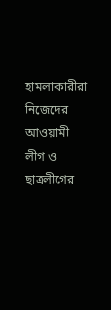হামলাকারীরা নিজেদের আওয়ামী লীগ ও ছাত্রলীগের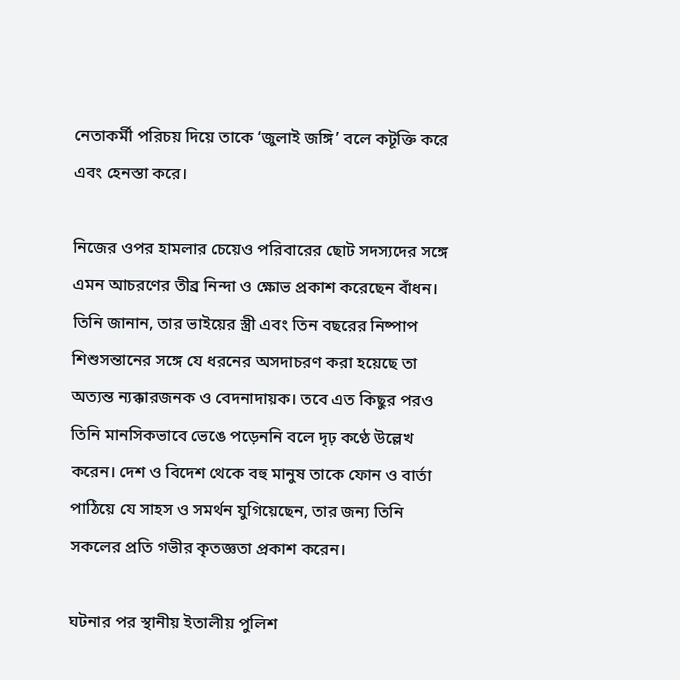নেতাকর্মী পরিচয় দিয়ে তাকে ‘জুলাই জঙ্গি’ বলে কটূক্তি করে এবং হেনস্তা করে।

নিজের ওপর হামলার চেয়েও পরিবারের ছোট সদস্যদের সঙ্গে এমন আচরণের তীব্র নিন্দা ও ক্ষোভ প্রকাশ করেছেন বাঁধন। তিনি জানান, তার ভাইয়ের স্ত্রী এবং তিন বছরের নিষ্পাপ শিশুসন্তানের সঙ্গে যে ধরনের অসদাচরণ করা হয়েছে তা অত্যন্ত ন্যক্কারজনক ও বেদনাদায়ক। তবে এত কিছুর পরও তিনি মানসিকভাবে ভেঙে পড়েননি বলে দৃঢ় কণ্ঠে উল্লেখ করেন। দেশ ও বিদেশ থেকে বহু মানুষ তাকে ফোন ও বার্তা পাঠিয়ে যে সাহস ও সমর্থন যুগিয়েছেন, তার জন্য তিনি সকলের প্রতি গভীর কৃতজ্ঞতা প্রকাশ করেন।

ঘটনার পর স্থানীয় ইতালীয় পুলিশ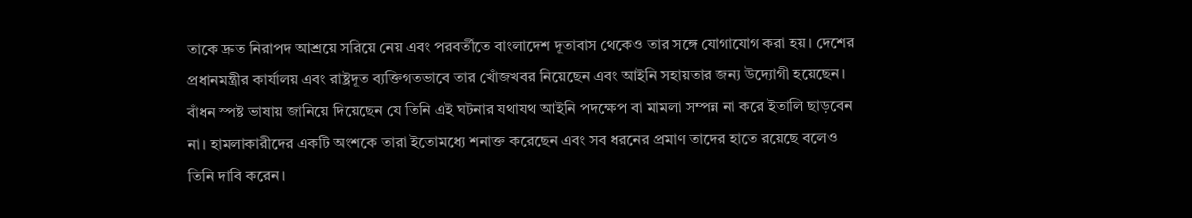তাকে দ্রুত নিরাপদ আশ্রয়ে সরিয়ে নেয় এবং পরবর্তীতে বাংলাদেশ দূতাবাস থেকেও তার সঙ্গে যোগাযোগ করা হয়। দেশের প্রধানমন্ত্রীর কার্যালয় এবং রাষ্ট্রদূত ব্যক্তিগতভাবে তার খোঁজখবর নিয়েছেন এবং আইনি সহায়তার জন্য উদ্যোগী হয়েছেন। বাঁধন স্পষ্ট ভাষায় জানিয়ে দিয়েছেন যে তিনি এই ঘটনার যথাযথ আইনি পদক্ষেপ বা মামলা সম্পন্ন না করে ইতালি ছাড়বেন না। হামলাকারীদের একটি অংশকে তারা ইতোমধ্যে শনাক্ত করেছেন এবং সব ধরনের প্রমাণ তাদের হাতে রয়েছে বলেও তিনি দাবি করেন।